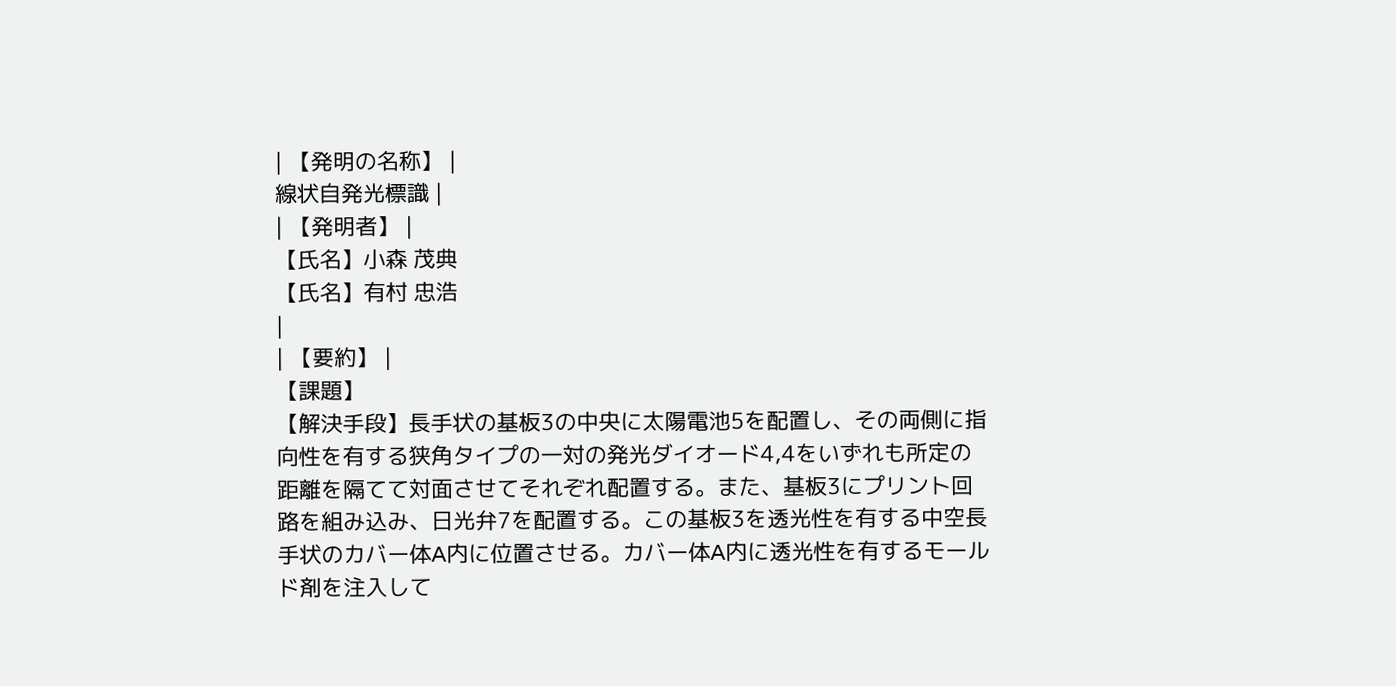| 【発明の名称】 |
線状自発光標識 |
| 【発明者】 |
【氏名】小森 茂典
【氏名】有村 忠浩
|
| 【要約】 |
【課題】
【解決手段】長手状の基板3の中央に太陽電池5を配置し、その両側に指向性を有する狭角タイプの一対の発光ダイオード4,4をいずれも所定の距離を隔てて対面させてそれぞれ配置する。また、基板3にプリント回路を組み込み、日光弁7を配置する。この基板3を透光性を有する中空長手状のカバー体A内に位置させる。カバー体A内に透光性を有するモールド剤を注入して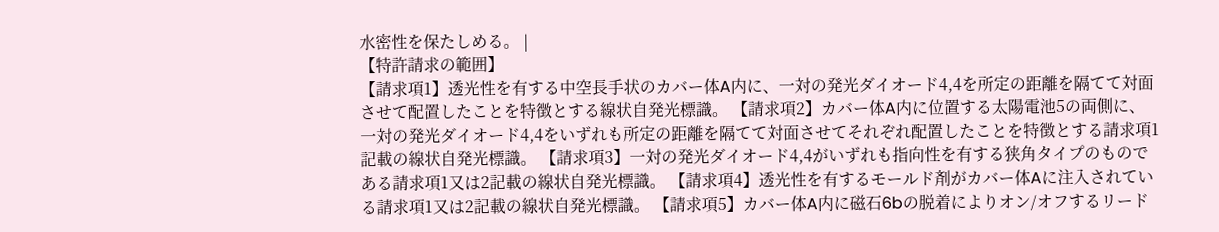水密性を保たしめる。 |
【特許請求の範囲】
【請求項1】透光性を有する中空長手状のカバー体A内に、一対の発光ダイオード4,4を所定の距離を隔てて対面させて配置したことを特徴とする線状自発光標識。 【請求項2】カバー体A内に位置する太陽電池5の両側に、一対の発光ダイオード4,4をいずれも所定の距離を隔てて対面させてそれぞれ配置したことを特徴とする請求項1記載の線状自発光標識。 【請求項3】一対の発光ダイオード4,4がいずれも指向性を有する狭角タイプのものである請求項1又は2記載の線状自発光標識。 【請求項4】透光性を有するモールド剤がカバー体Aに注入されている請求項1又は2記載の線状自発光標識。 【請求項5】カバー体A内に磁石6bの脱着によりオン/オフするリード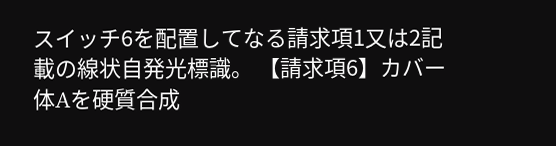スイッチ6を配置してなる請求項1又は2記載の線状自発光標識。 【請求項6】カバー体Aを硬質合成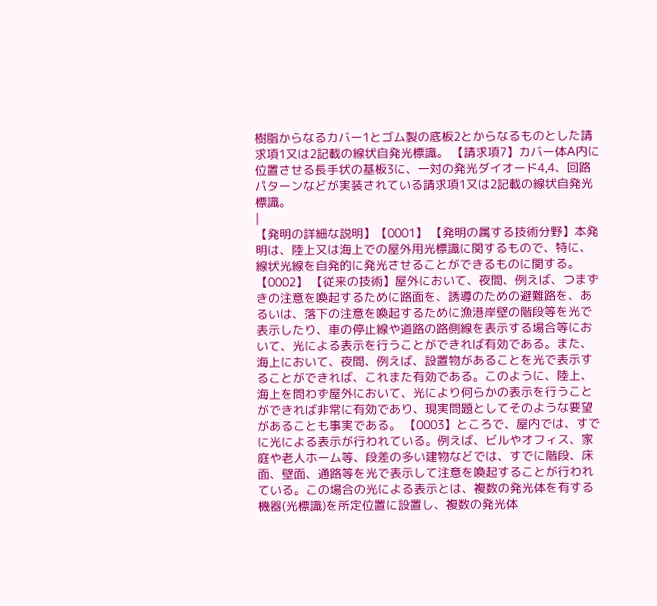樹脂からなるカバー1とゴム製の底板2とからなるものとした請求項1又は2記載の線状自発光標識。 【請求項7】カバー体A内に位置させる長手状の基板3に、一対の発光ダイオード4,4、回路パターンなどが実装されている請求項1又は2記載の線状自発光標識。
|
【発明の詳細な説明】【0001】 【発明の属する技術分野】本発明は、陸上又は海上での屋外用光標識に関するもので、特に、線状光線を自発的に発光させることができるものに関する。 【0002】 【従来の技術】屋外において、夜間、例えば、つまずきの注意を喚起するために路面を、誘導のための避難路を、あるいは、落下の注意を喚起するために漁港岸壁の階段等を光で表示したり、車の停止線や道路の路側線を表示する場合等において、光による表示を行うことができれば有効である。また、海上において、夜間、例えば、設置物があることを光で表示することができれば、これまた有効である。このように、陸上、海上を問わず屋外において、光により何らかの表示を行うことができれば非常に有効であり、現実問題としてそのような要望があることも事実である。 【0003】ところで、屋内では、すでに光による表示が行われている。例えば、ビルやオフィス、家庭や老人ホーム等、段差の多い建物などでは、すでに階段、床面、壁面、通路等を光で表示して注意を喚起することが行われている。この場合の光による表示とは、複数の発光体を有する機器(光標識)を所定位置に設置し、複数の発光体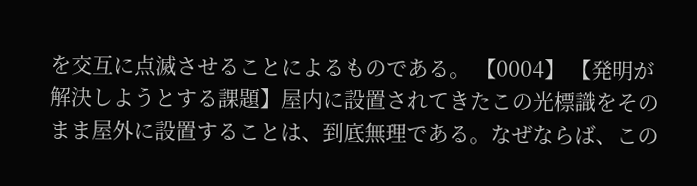を交互に点滅させることによるものである。 【0004】 【発明が解決しようとする課題】屋内に設置されてきたこの光標識をそのまま屋外に設置することは、到底無理である。なぜならば、この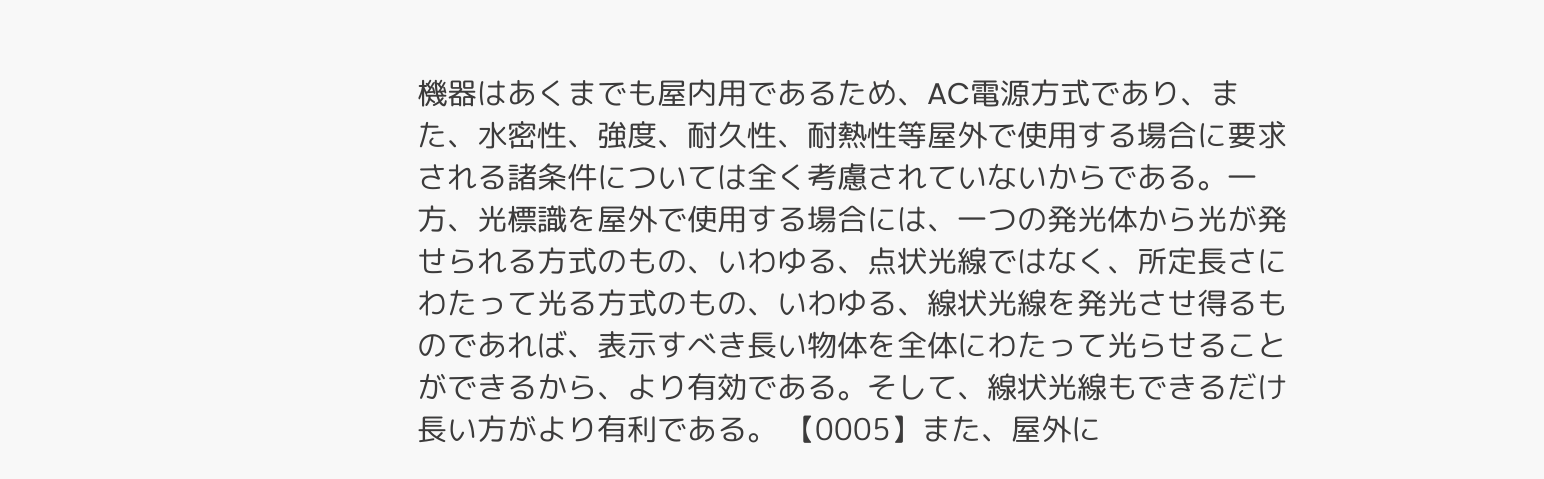機器はあくまでも屋内用であるため、AC電源方式であり、また、水密性、強度、耐久性、耐熱性等屋外で使用する場合に要求される諸条件については全く考慮されていないからである。一方、光標識を屋外で使用する場合には、一つの発光体から光が発せられる方式のもの、いわゆる、点状光線ではなく、所定長さにわたって光る方式のもの、いわゆる、線状光線を発光させ得るものであれば、表示すべき長い物体を全体にわたって光らせることができるから、より有効である。そして、線状光線もできるだけ長い方がより有利である。 【0005】また、屋外に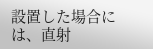設置した場合には、直射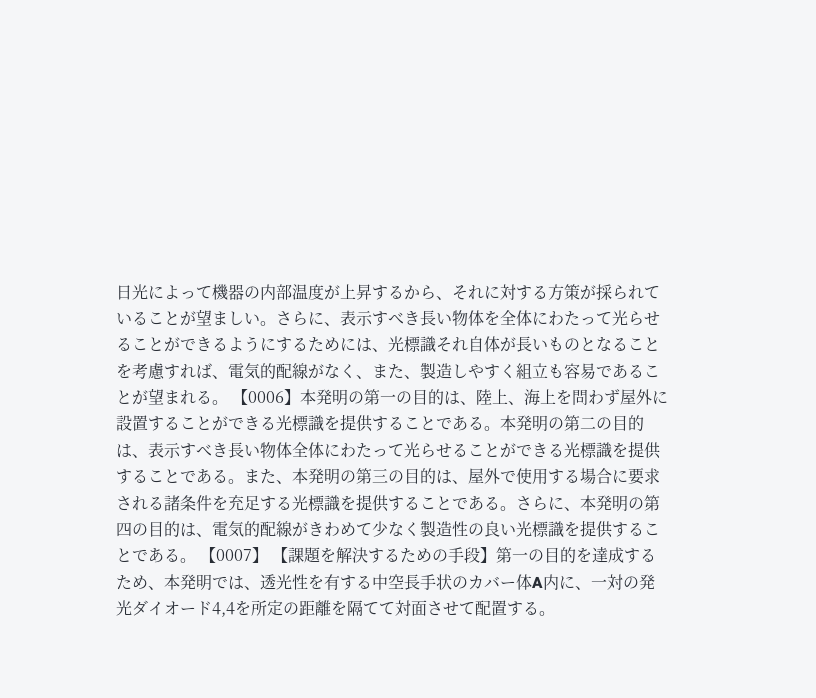日光によって機器の内部温度が上昇するから、それに対する方策が採られていることが望ましい。さらに、表示すべき長い物体を全体にわたって光らせることができるようにするためには、光標識それ自体が長いものとなることを考慮すれば、電気的配線がなく、また、製造しやすく組立も容易であることが望まれる。 【0006】本発明の第一の目的は、陸上、海上を問わず屋外に設置することができる光標識を提供することである。本発明の第二の目的は、表示すべき長い物体全体にわたって光らせることができる光標識を提供することである。また、本発明の第三の目的は、屋外で使用する場合に要求される諸条件を充足する光標識を提供することである。さらに、本発明の第四の目的は、電気的配線がきわめて少なく製造性の良い光標識を提供することである。 【0007】 【課題を解決するための手段】第一の目的を達成するため、本発明では、透光性を有する中空長手状のカバー体A内に、一対の発光ダイオード4,4を所定の距離を隔てて対面させて配置する。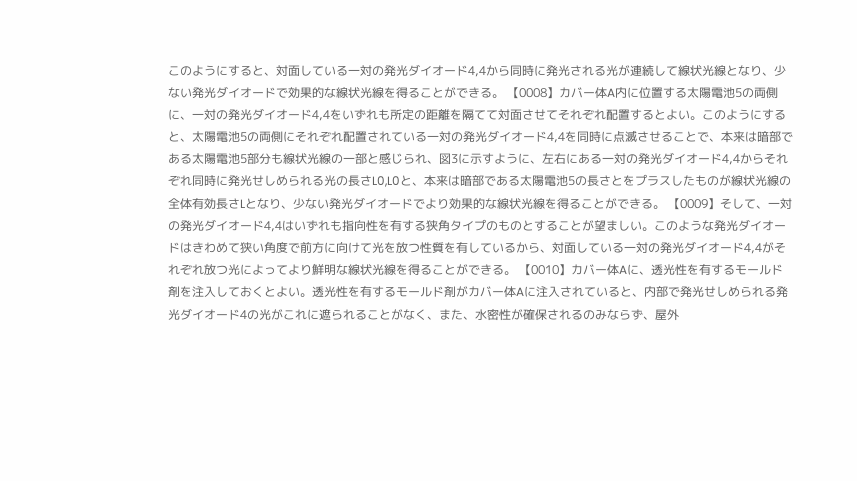このようにすると、対面している一対の発光ダイオード4,4から同時に発光される光が連続して線状光線となり、少ない発光ダイオードで効果的な線状光線を得ることができる。 【0008】カバー体A内に位置する太陽電池5の両側に、一対の発光ダイオード4,4をいずれも所定の距離を隔てて対面させてそれぞれ配置するとよい。このようにすると、太陽電池5の両側にそれぞれ配置されている一対の発光ダイオード4,4を同時に点滅させることで、本来は暗部である太陽電池5部分も線状光線の一部と感じられ、図3に示すように、左右にある一対の発光ダイオード4,4からそれぞれ同時に発光せしめられる光の長さL0,L0と、本来は暗部である太陽電池5の長さとをプラスしたものが線状光線の全体有効長さLとなり、少ない発光ダイオードでより効果的な線状光線を得ることができる。 【0009】そして、一対の発光ダイオード4,4はいずれも指向性を有する狭角タイプのものとすることが望ましい。このような発光ダイオードはきわめて狭い角度で前方に向けて光を放つ性質を有しているから、対面している一対の発光ダイオード4,4がそれぞれ放つ光によってより鮮明な線状光線を得ることができる。 【0010】カバー体Aに、透光性を有するモールド剤を注入しておくとよい。透光性を有するモールド剤がカバー体Aに注入されていると、内部で発光せしめられる発光ダイオード4の光がこれに遮られることがなく、また、水密性が確保されるのみならず、屋外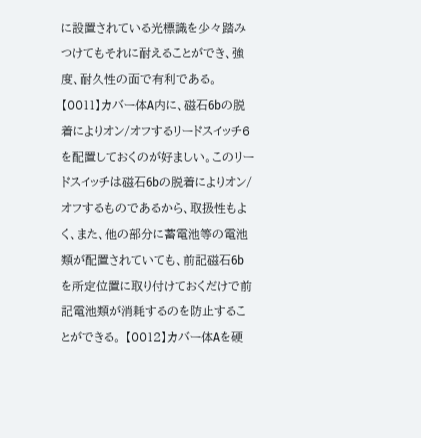に設置されている光標識を少々踏みつけてもそれに耐えることができ、強度、耐久性の面で有利である。 【0011】カバー体A内に、磁石6bの脱着によりオン/オフするリードスイッチ6を配置しておくのが好ましい。このリードスイッチは磁石6bの脱着によりオン/オフするものであるから、取扱性もよく、また、他の部分に蓄電池等の電池類が配置されていても、前記磁石6bを所定位置に取り付けておくだけで前記電池類が消耗するのを防止することができる。 【0012】カバー体Aを硬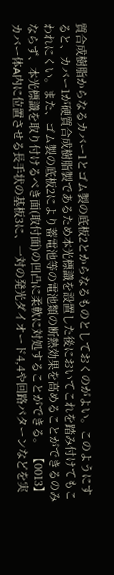質合成樹脂からなるカバー1とゴム製の底板2とからなるものとしておくのがよい。このようにすると、カバー1が硬質合成樹脂製であるため本光標識を設置した後においてこれを踏み付けてもこわれにくい。また、ゴム製の底板2により蓄電池等の電池類の断熱効果を高めることができるのみならず、本光標識を取り付けるべき面(取付面)の凹凸に柔軟に対処することができる。 【0013】カバー体A内に位置させる長手状の基板3に、一対の発光ダイオード4,4や回路パターンなどを実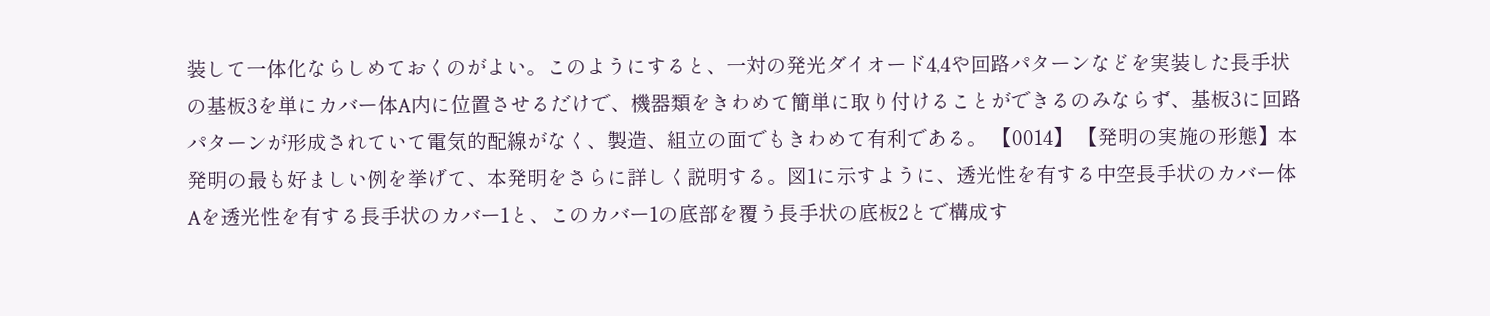装して一体化ならしめておくのがよい。このようにすると、一対の発光ダイオード4,4や回路パターンなどを実装した長手状の基板3を単にカバー体A内に位置させるだけで、機器類をきわめて簡単に取り付けることができるのみならず、基板3に回路パターンが形成されていて電気的配線がなく、製造、組立の面でもきわめて有利である。 【0014】 【発明の実施の形態】本発明の最も好ましい例を挙げて、本発明をさらに詳しく説明する。図1に示すように、透光性を有する中空長手状のカバー体Aを透光性を有する長手状のカバー1と、このカバー1の底部を覆う長手状の底板2とで構成す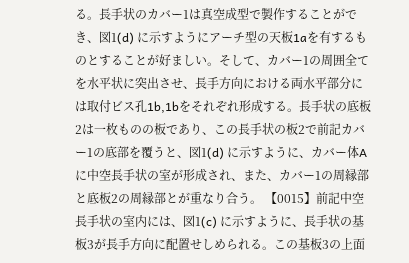る。長手状のカバー1は真空成型で製作することができ、図1(d) に示すようにアーチ型の天板1aを有するものとすることが好ましい。そして、カバー1の周囲全てを水平状に突出させ、長手方向における両水平部分には取付ビス孔1b,1bをそれぞれ形成する。長手状の底板2は一枚ものの板であり、この長手状の板2で前記カバー1の底部を覆うと、図1(d) に示すように、カバー体Aに中空長手状の室が形成され、また、カバー1の周縁部と底板2の周縁部とが重なり合う。 【0015】前記中空長手状の室内には、図1(c) に示すように、長手状の基板3が長手方向に配置せしめられる。この基板3の上面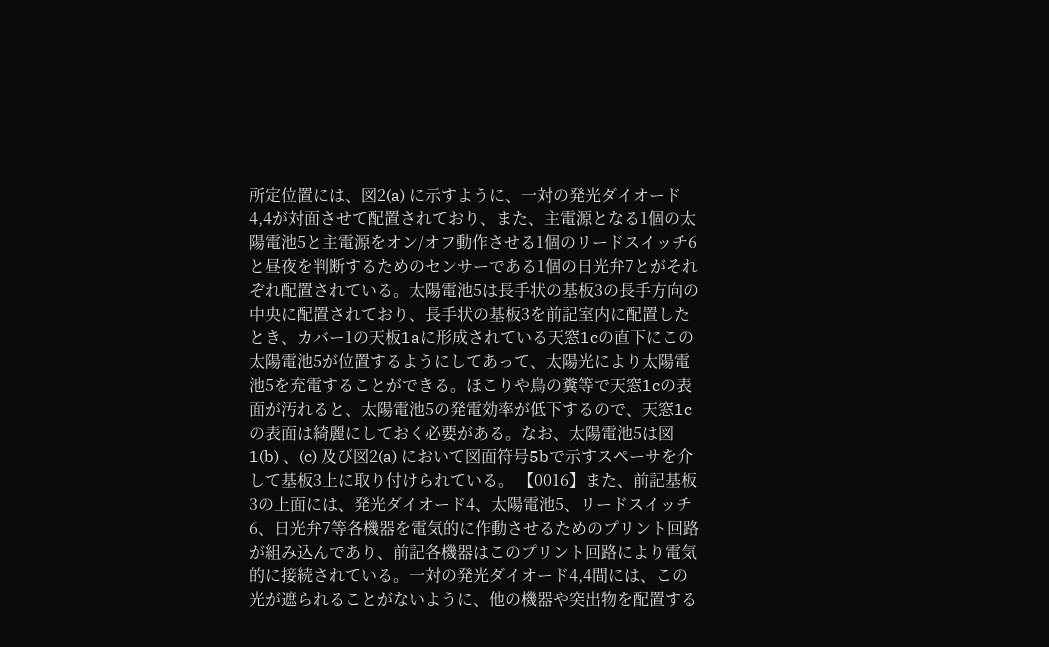所定位置には、図2(a) に示すように、一対の発光ダイオード4,4が対面させて配置されており、また、主電源となる1個の太陽電池5と主電源をオン/オフ動作させる1個のリードスイッチ6と昼夜を判断するためのセンサーである1個の日光弁7とがそれぞれ配置されている。太陽電池5は長手状の基板3の長手方向の中央に配置されており、長手状の基板3を前記室内に配置したとき、カバー1の天板1aに形成されている天窓1cの直下にこの太陽電池5が位置するようにしてあって、太陽光により太陽電池5を充電することができる。ほこりや鳥の糞等で天窓1cの表面が汚れると、太陽電池5の発電効率が低下するので、天窓1cの表面は綺麗にしておく必要がある。なお、太陽電池5は図1(b) 、(c) 及び図2(a) において図面符号5bで示すスペーサを介して基板3上に取り付けられている。 【0016】また、前記基板3の上面には、発光ダイオード4、太陽電池5、リードスイッチ6、日光弁7等各機器を電気的に作動させるためのプリント回路が組み込んであり、前記各機器はこのプリント回路により電気的に接続されている。一対の発光ダイオード4,4間には、この光が遮られることがないように、他の機器や突出物を配置する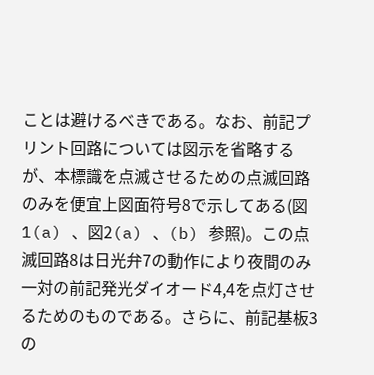ことは避けるべきである。なお、前記プリント回路については図示を省略するが、本標識を点滅させるための点滅回路のみを便宜上図面符号8で示してある(図1(a) 、図2(a) 、(b) 参照)。この点滅回路8は日光弁7の動作により夜間のみ一対の前記発光ダイオード4,4を点灯させるためのものである。さらに、前記基板3の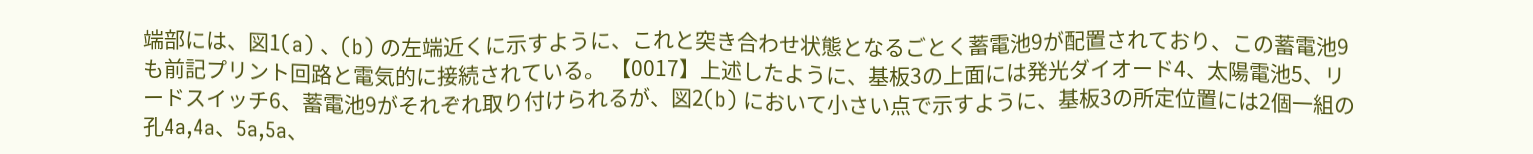端部には、図1(a) 、(b) の左端近くに示すように、これと突き合わせ状態となるごとく蓄電池9が配置されており、この蓄電池9も前記プリント回路と電気的に接続されている。 【0017】上述したように、基板3の上面には発光ダイオード4、太陽電池5、リードスイッチ6、蓄電池9がそれぞれ取り付けられるが、図2(b) において小さい点で示すように、基板3の所定位置には2個一組の孔4a,4a、5a,5a、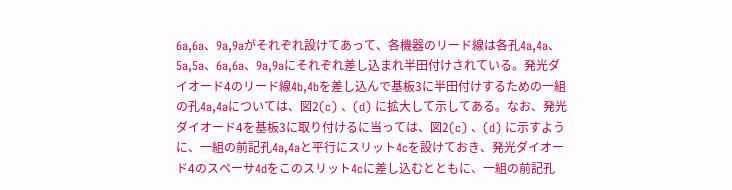6a,6a、9a,9aがそれぞれ設けてあって、各機器のリード線は各孔4a,4a、5a,5a、6a,6a、9a,9aにそれぞれ差し込まれ半田付けされている。発光ダイオード4のリード線4b,4bを差し込んで基板3に半田付けするための一組の孔4a,4aについては、図2(c) 、(d) に拡大して示してある。なお、発光ダイオード4を基板3に取り付けるに当っては、図2(c) 、(d) に示すように、一組の前記孔4a,4aと平行にスリット4cを設けておき、発光ダイオード4のスペーサ4dをこのスリット4cに差し込むとともに、一組の前記孔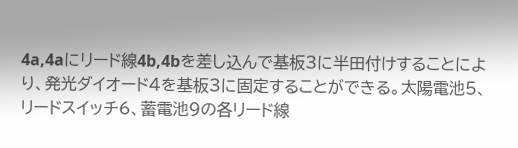4a,4aにリード線4b,4bを差し込んで基板3に半田付けすることにより、発光ダイオード4を基板3に固定することができる。太陽電池5、リードスイッチ6、蓄電池9の各リード線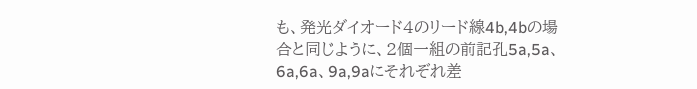も、発光ダイオード4のリード線4b,4bの場合と同じように、2個一組の前記孔5a,5a、6a,6a、9a,9aにそれぞれ差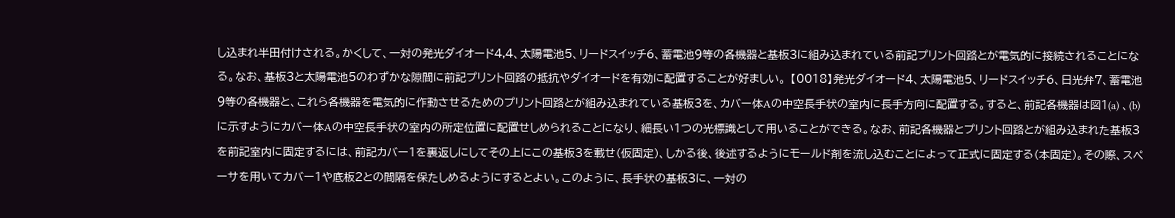し込まれ半田付けされる。かくして、一対の発光ダイオード4,4、太陽電池5、リードスイッチ6、蓄電池9等の各機器と基板3に組み込まれている前記プリント回路とが電気的に接続されることになる。なお、基板3と太陽電池5のわずかな隙間に前記プリント回路の抵抗やダイオードを有効に配置することが好ましい。 【0018】発光ダイオード4、太陽電池5、リードスイッチ6、日光弁7、蓄電池9等の各機器と、これら各機器を電気的に作動させるためのプリント回路とが組み込まれている基板3を、カバー体Aの中空長手状の室内に長手方向に配置する。すると、前記各機器は図1(a) 、(b) に示すようにカバー体Aの中空長手状の室内の所定位置に配置せしめられることになり、細長い1つの光標識として用いることができる。なお、前記各機器とプリント回路とが組み込まれた基板3を前記室内に固定するには、前記カバー1を裏返しにしてその上にこの基板3を載せ(仮固定)、しかる後、後述するようにモールド剤を流し込むことによって正式に固定する(本固定)。その際、スペーサを用いてカバー1や底板2との間隔を保たしめるようにするとよい。このように、長手状の基板3に、一対の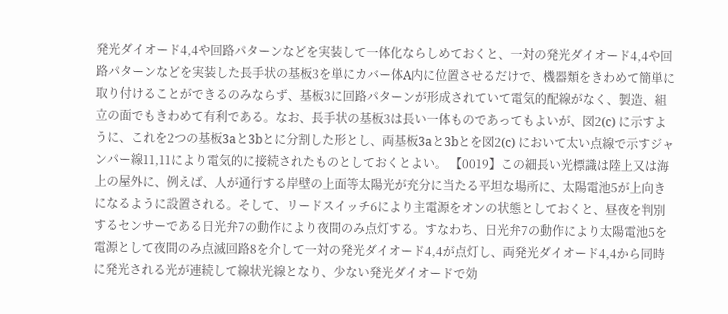発光ダイオード4,4や回路パターンなどを実装して一体化ならしめておくと、一対の発光ダイオード4,4や回路パターンなどを実装した長手状の基板3を単にカバー体A内に位置させるだけで、機器類をきわめて簡単に取り付けることができるのみならず、基板3に回路パターンが形成されていて電気的配線がなく、製造、組立の面でもきわめて有利である。なお、長手状の基板3は長い一体ものであってもよいが、図2(c) に示すように、これを2つの基板3aと3bとに分割した形とし、両基板3aと3bとを図2(c) において太い点線で示すジャンパー線11,11により電気的に接続されたものとしておくとよい。 【0019】この細長い光標識は陸上又は海上の屋外に、例えば、人が通行する岸壁の上面等太陽光が充分に当たる平坦な場所に、太陽電池5が上向きになるように設置される。そして、リードスイッチ6により主電源をオンの状態としておくと、昼夜を判別するセンサーである日光弁7の動作により夜間のみ点灯する。すなわち、日光弁7の動作により太陽電池5を電源として夜間のみ点滅回路8を介して一対の発光ダイオード4,4が点灯し、両発光ダイオード4,4から同時に発光される光が連続して線状光線となり、少ない発光ダイオードで効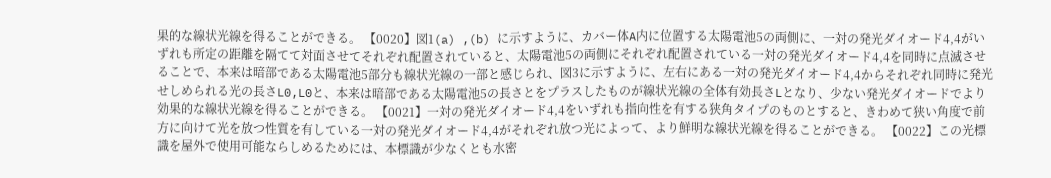果的な線状光線を得ることができる。 【0020】図1(a) ,(b) に示すように、カバー体A内に位置する太陽電池5の両側に、一対の発光ダイオード4,4がいずれも所定の距離を隔てて対面させてそれぞれ配置されていると、太陽電池5の両側にそれぞれ配置されている一対の発光ダイオード4,4を同時に点滅させることで、本来は暗部である太陽電池5部分も線状光線の一部と感じられ、図3に示すように、左右にある一対の発光ダイオード4,4からそれぞれ同時に発光せしめられる光の長さL0,L0と、本来は暗部である太陽電池5の長さとをプラスしたものが線状光線の全体有効長さLとなり、少ない発光ダイオードでより効果的な線状光線を得ることができる。 【0021】一対の発光ダイオード4,4をいずれも指向性を有する狭角タイプのものとすると、きわめて狭い角度で前方に向けて光を放つ性質を有している一対の発光ダイオード4,4がそれぞれ放つ光によって、より鮮明な線状光線を得ることができる。 【0022】この光標識を屋外で使用可能ならしめるためには、本標識が少なくとも水密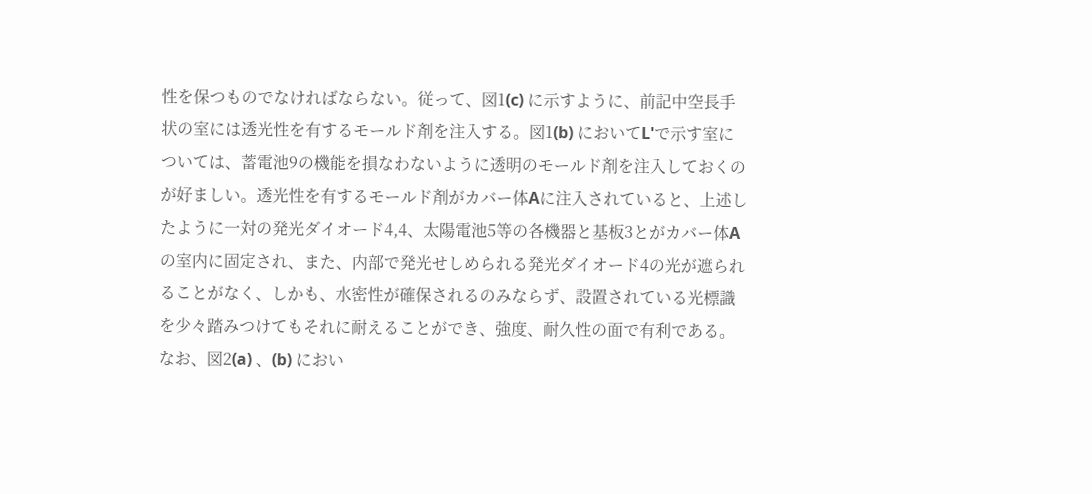性を保つものでなければならない。従って、図1(c) に示すように、前記中空長手状の室には透光性を有するモールド剤を注入する。図1(b) においてL'で示す室については、蓄電池9の機能を損なわないように透明のモールド剤を注入しておくのが好ましい。透光性を有するモールド剤がカバー体Aに注入されていると、上述したように一対の発光ダイオード4,4、太陽電池5等の各機器と基板3とがカバー体Aの室内に固定され、また、内部で発光せしめられる発光ダイオード4の光が遮られることがなく、しかも、水密性が確保されるのみならず、設置されている光標識を少々踏みつけてもそれに耐えることができ、強度、耐久性の面で有利である。なお、図2(a) 、(b) におい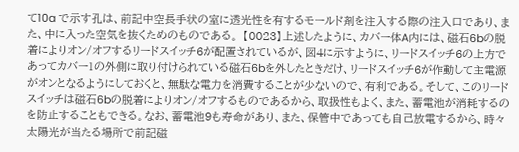て10a で示す孔は、前記中空長手状の室に透光性を有するモールド剤を注入する際の注入口であり、また、中に入った空気を抜くためのものである。 【0023】上述したように、カバー体A内には、磁石6bの脱着によりオン/オフするリードスイッチ6が配置されているが、図4に示すように、リードスイッチ6の上方であってカバー1の外側に取り付けられている磁石6bを外したときだけ、リードスイッチ6が作動して主電源がオンとなるようにしておくと、無駄な電力を消費することが少ないので、有利である。そして、このリードスイッチは磁石6bの脱着によりオン/オフするものであるから、取扱性もよく、また、蓄電池が消耗するのを防止することもできる。なお、蓄電池9も寿命があり、また、保管中であっても自己放電するから、時々太陽光が当たる場所で前記磁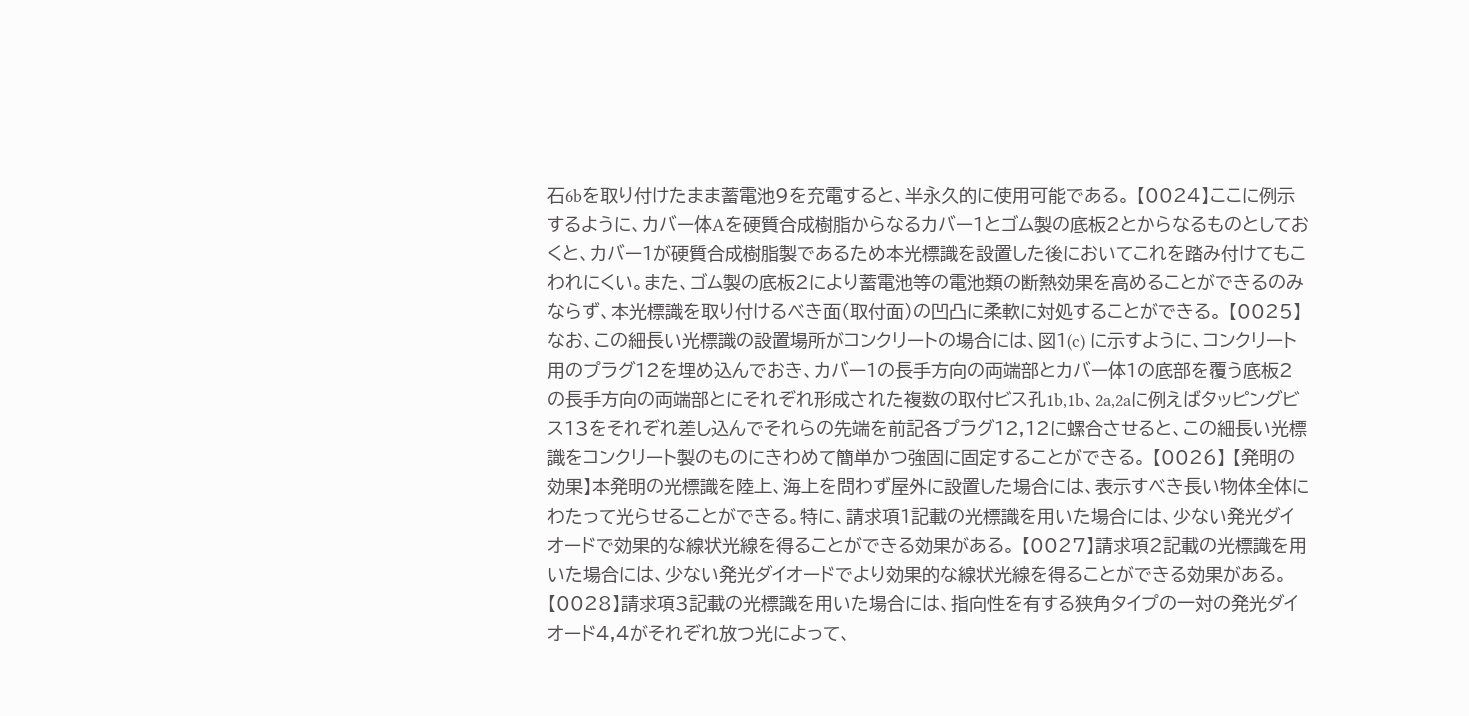石6bを取り付けたまま蓄電池9を充電すると、半永久的に使用可能である。 【0024】ここに例示するように、カバー体Aを硬質合成樹脂からなるカバー1とゴム製の底板2とからなるものとしておくと、カバー1が硬質合成樹脂製であるため本光標識を設置した後においてこれを踏み付けてもこわれにくい。また、ゴム製の底板2により蓄電池等の電池類の断熱効果を高めることができるのみならず、本光標識を取り付けるべき面(取付面)の凹凸に柔軟に対処することができる。 【0025】なお、この細長い光標識の設置場所がコンクリートの場合には、図1(c) に示すように、コンクリート用のプラグ12を埋め込んでおき、カバー1の長手方向の両端部とカバー体1の底部を覆う底板2の長手方向の両端部とにそれぞれ形成された複数の取付ビス孔1b,1b、2a,2aに例えばタッピングビス13をそれぞれ差し込んでそれらの先端を前記各プラグ12,12に螺合させると、この細長い光標識をコンクリート製のものにきわめて簡単かつ強固に固定することができる。 【0026】 【発明の効果】本発明の光標識を陸上、海上を問わず屋外に設置した場合には、表示すべき長い物体全体にわたって光らせることができる。特に、請求項1記載の光標識を用いた場合には、少ない発光ダイオードで効果的な線状光線を得ることができる効果がある。 【0027】請求項2記載の光標識を用いた場合には、少ない発光ダイオードでより効果的な線状光線を得ることができる効果がある。 【0028】請求項3記載の光標識を用いた場合には、指向性を有する狭角タイプの一対の発光ダイオード4,4がそれぞれ放つ光によって、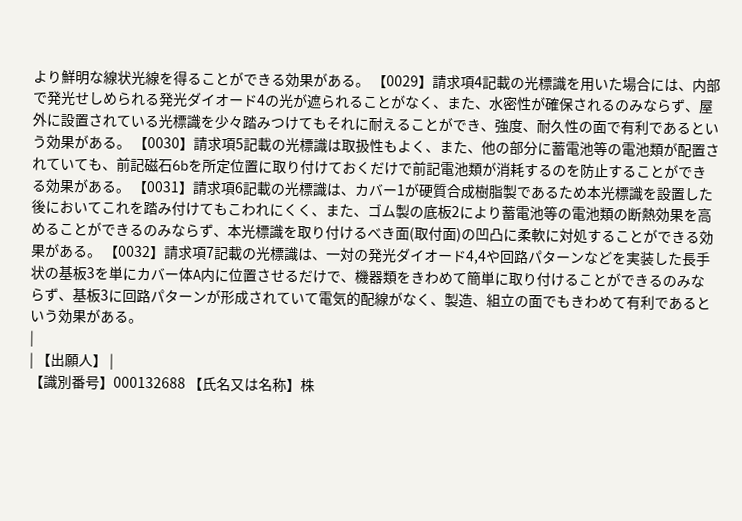より鮮明な線状光線を得ることができる効果がある。 【0029】請求項4記載の光標識を用いた場合には、内部で発光せしめられる発光ダイオード4の光が遮られることがなく、また、水密性が確保されるのみならず、屋外に設置されている光標識を少々踏みつけてもそれに耐えることができ、強度、耐久性の面で有利であるという効果がある。 【0030】請求項5記載の光標識は取扱性もよく、また、他の部分に蓄電池等の電池類が配置されていても、前記磁石6bを所定位置に取り付けておくだけで前記電池類が消耗するのを防止することができる効果がある。 【0031】請求項6記載の光標識は、カバー1が硬質合成樹脂製であるため本光標識を設置した後においてこれを踏み付けてもこわれにくく、また、ゴム製の底板2により蓄電池等の電池類の断熱効果を高めることができるのみならず、本光標識を取り付けるべき面(取付面)の凹凸に柔軟に対処することができる効果がある。 【0032】請求項7記載の光標識は、一対の発光ダイオード4,4や回路パターンなどを実装した長手状の基板3を単にカバー体A内に位置させるだけで、機器類をきわめて簡単に取り付けることができるのみならず、基板3に回路パターンが形成されていて電気的配線がなく、製造、組立の面でもきわめて有利であるという効果がある。
|
| 【出願人】 |
【識別番号】000132688 【氏名又は名称】株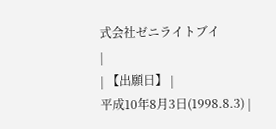式会社ゼニライトブイ
|
| 【出願日】 |
平成10年8月3日(1998.8.3) |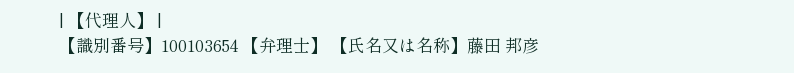| 【代理人】 |
【識別番号】100103654 【弁理士】 【氏名又は名称】藤田 邦彦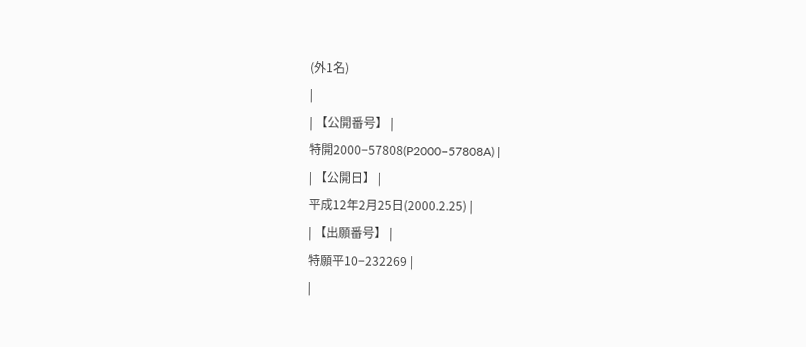(外1名)
|
| 【公開番号】 |
特開2000−57808(P2000−57808A) |
| 【公開日】 |
平成12年2月25日(2000.2.25) |
| 【出願番号】 |
特願平10−232269 |
|